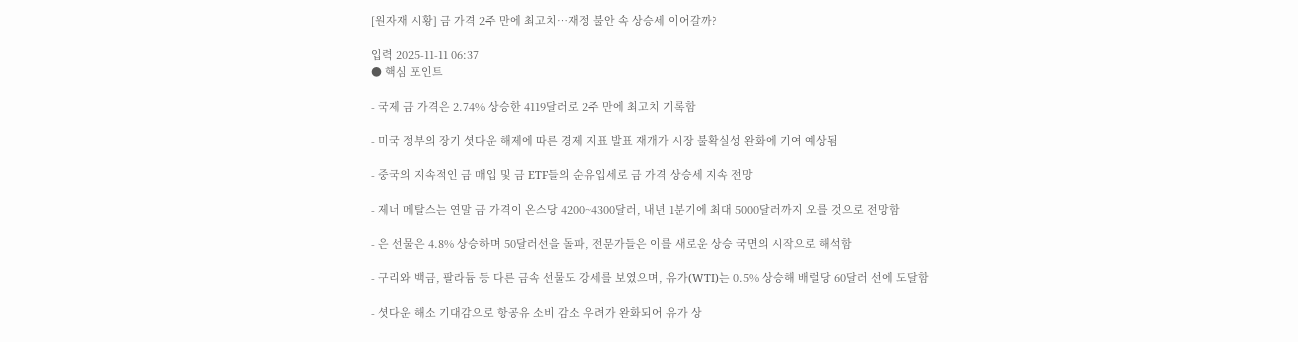[원자재 시황] 금 가격 2주 만에 최고치…재정 불안 속 상승세 이어갈까?

입력 2025-11-11 06:37
● 핵심 포인트

- 국제 금 가격은 2.74% 상승한 4119달러로 2주 만에 최고치 기록함

- 미국 정부의 장기 셧다운 해제에 따른 경제 지표 발표 재개가 시장 불확실성 완화에 기여 예상됨

- 중국의 지속적인 금 매입 및 금 ETF들의 순유입세로 금 가격 상승세 지속 전망

- 제너 메탈스는 연말 금 가격이 온스당 4200~4300달러, 내년 1분기에 최대 5000달러까지 오를 것으로 전망함

- 은 선물은 4.8% 상승하며 50달러선을 돌파, 전문가들은 이를 새로운 상승 국면의 시작으로 해석함

- 구리와 백금, 팔라듐 등 다른 금속 선물도 강세를 보였으며, 유가(WTI)는 0.5% 상승해 배럴당 60달러 선에 도달함

- 셧다운 해소 기대감으로 항공유 소비 감소 우려가 완화되어 유가 상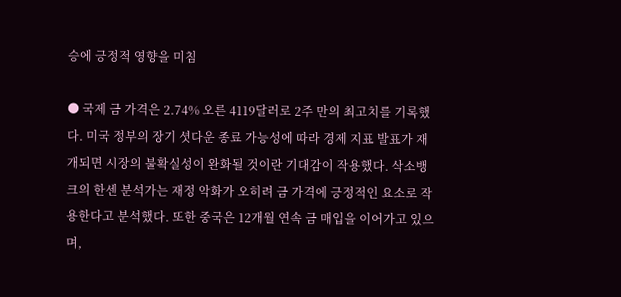승에 긍정적 영향을 미침

● 국제 금 가격은 2.74% 오른 4119달러로 2주 만의 최고치를 기록했다. 미국 정부의 장기 셧다운 종료 가능성에 따라 경제 지표 발표가 재개되면 시장의 불확실성이 완화될 것이란 기대감이 작용했다. 삭소뱅크의 한센 분석가는 재정 악화가 오히려 금 가격에 긍정적인 요소로 작용한다고 분석했다. 또한 중국은 12개월 연속 금 매입을 이어가고 있으며,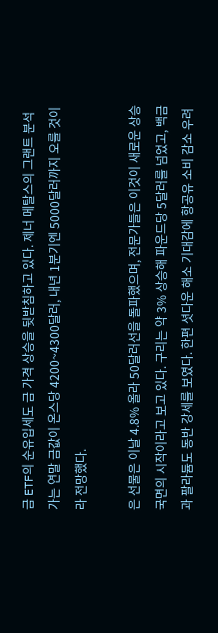금 ETF의 순유입세도 금 가격 상승을 뒷받침하고 있다. 제너 메탈스의 그랜트 분석가는 연말 금값이 온스당 4200~4300달러, 내년 1분기엔 5000달러까지 오를 것이라 전망했다.

은 선물은 이날 4.8% 올라 50달러선을 돌파했으며, 전문가들은 이것이 새로운 상승 국면의 시작이라고 보고 있다. 구리는 약 3% 상승해 파운드당 5달러를 넘었고, 백금과 팔라듐도 동반 강세를 보였다. 한편 셧다운 해소 기대감에 항공유 소비 감소 우려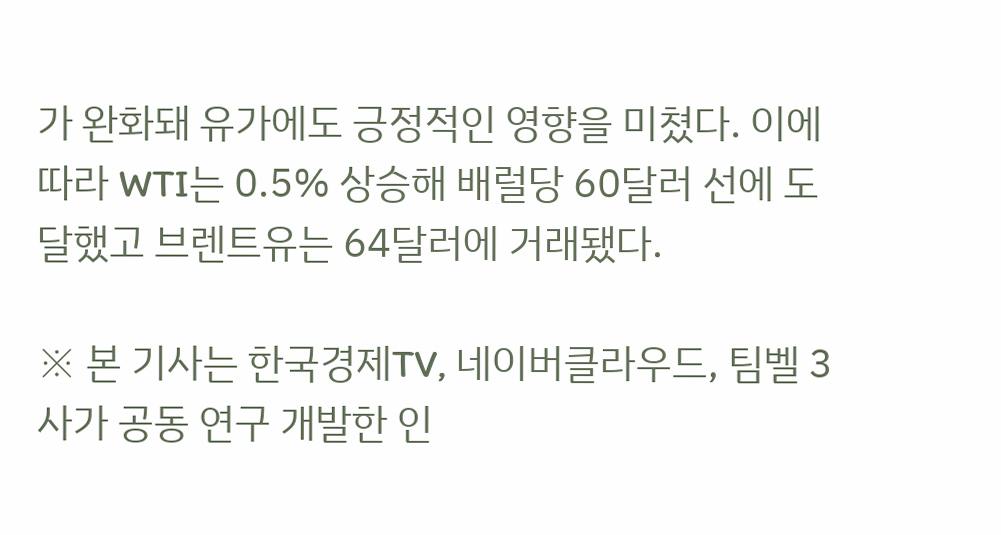가 완화돼 유가에도 긍정적인 영향을 미쳤다. 이에 따라 WTI는 0.5% 상승해 배럴당 60달러 선에 도달했고 브렌트유는 64달러에 거래됐다.

※ 본 기사는 한국경제TV, 네이버클라우드, 팀벨 3사가 공동 연구 개발한 인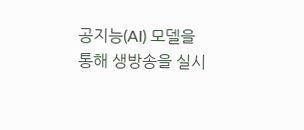공지능(AI) 모델을 통해 생방송을 실시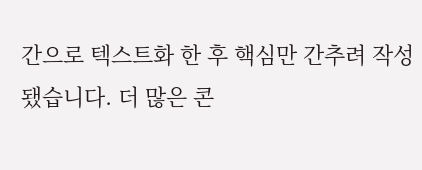간으로 텍스트화 한 후 핵심만 간추려 작성됐습니다. 더 많은 콘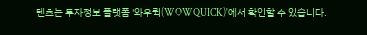텐츠는 투자정보 플랫폼 '와우퀵(WOWQUICK)'에서 확인할 수 있습니다.